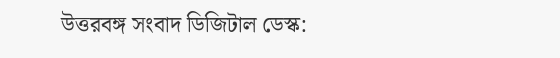উত্তরবঙ্গ সংবাদ ডিজিটাল ডেস্ক: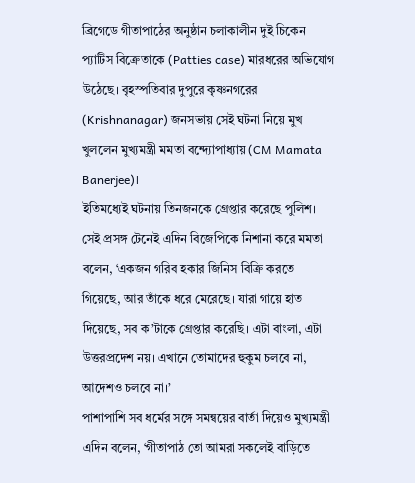ব্রিগেডে গীতাপাঠের অনুষ্ঠান চলাকালীন দুই চিকেন প্যাটিস বিক্রেতাকে (Patties case) মারধরের অভিযোগ উঠেছে। বৃহস্পতিবার দুপুরে কৃষ্ণনগরের (Krishnanagar) জনসভায় সেই ঘটনা নিয়ে মুখ খুললেন মুখ্যমন্ত্রী মমতা বন্দ্যোপাধ্যায় (CM Mamata Banerjee)।
ইতিমধ্যেই ঘটনায় তিনজনকে গ্রেপ্তার করেছে পুলিশ। সেই প্রসঙ্গ টেনেই এদিন বিজেপিকে নিশানা করে মমতা বলেন, ‘একজন গরিব হকার জিনিস বিক্রি করতে গিয়েছে, আর তাঁকে ধরে মেরেছে। যারা গায়ে হাত দিয়েছে, সব ক’টাকে গ্রেপ্তার করেছি। এটা বাংলা, এটা উত্তরপ্রদেশ নয়। এখানে তোমাদের হুকুম চলবে না, আদেশও চলবে না।’
পাশাপাশি সব ধর্মের সঙ্গে সমন্বয়ের বার্তা দিয়েও মুখ্যমন্ত্রী এদিন বলেন, ‘গীতাপাঠ তো আমরা সকলেই বাড়িতে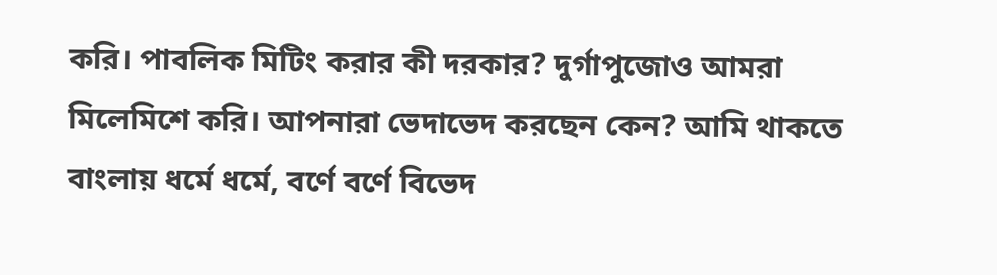করি। পাবলিক মিটিং করার কী দরকার? দুর্গাপুজোও আমরা মিলেমিশে করি। আপনারা ভেদাভেদ করছেন কেন? আমি থাকতে বাংলায় ধর্মে ধর্মে, বর্ণে বর্ণে বিভেদ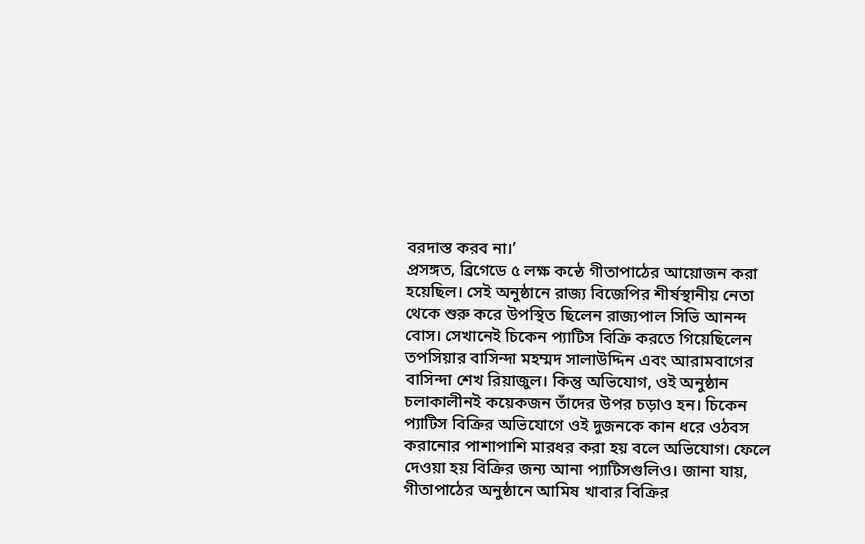বরদাস্ত করব না।’
প্রসঙ্গত, ব্রিগেডে ৫ লক্ষ কন্ঠে গীতাপাঠের আয়োজন করা হয়েছিল। সেই অনুষ্ঠানে রাজ্য বিজেপির শীর্ষস্থানীয় নেতা থেকে শুরু করে উপস্থিত ছিলেন রাজ্যপাল সিভি আনন্দ বোস। সেখানেই চিকেন প্যাটিস বিক্রি করতে গিয়েছিলেন তপসিয়ার বাসিন্দা মহম্মদ সালাউদ্দিন এবং আরামবাগের বাসিন্দা শেখ রিয়াজুল। কিন্তু অভিযোগ, ওই অনুষ্ঠান চলাকালীনই কয়েকজন তাঁদের উপর চড়াও হন। চিকেন প্যাটিস বিক্রির অভিযোগে ওই দুজনকে কান ধরে ওঠবস করানোর পাশাপাশি মারধর করা হয় বলে অভিযোগ। ফেলে দেওয়া হয় বিক্রির জন্য আনা প্যাটিসগুলিও। জানা যায়, গীতাপাঠের অনুষ্ঠানে আমিষ খাবার বিক্রির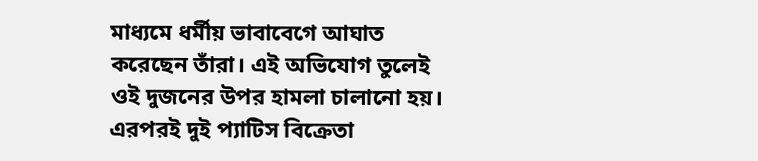মাধ্যমে ধর্মীয় ভাবাবেগে আঘাত করেছেন তাঁরা। এই অভিযোগ তুলেই ওই দুজনের উপর হামলা চালানো হয়। এরপরই দুই প্যাটিস বিক্রেতা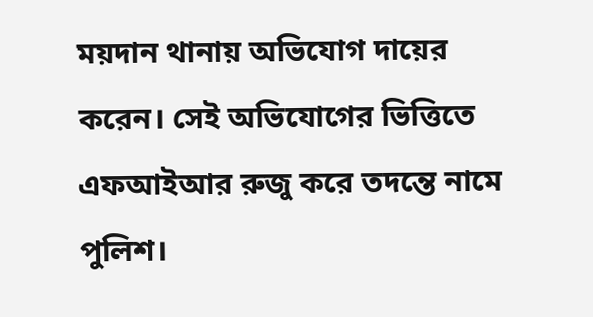ময়দান থানায় অভিযোগ দায়ের করেন। সেই অভিযোগের ভিত্তিতে এফআইআর রুজু করে তদন্তে নামে পুলিশ।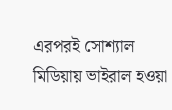এরপরই সোশ্যাল মিডিয়ায় ভাইরাল হওয়া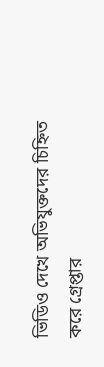ভিডিও দেখে অভিযুক্তদের চিহ্নিত করে গ্রেপ্তার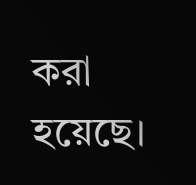করা হয়েছে।